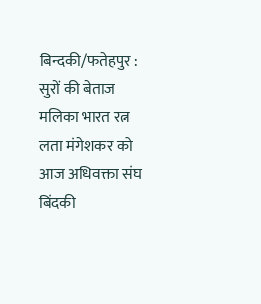बिन्दकी/फतेहपुर : सुरों की बेताज मलिका भारत रत्न लता मंगेशकर को आज अधिवक्ता संघ बिंदकी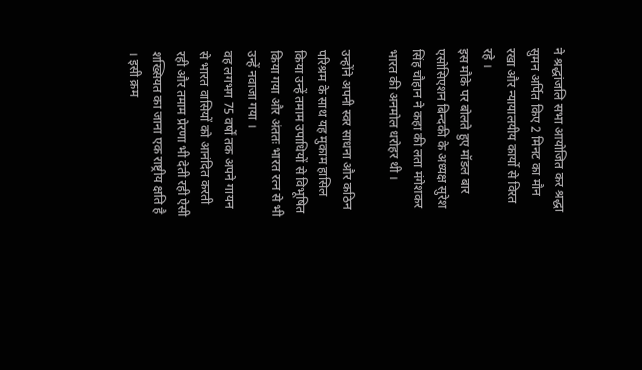ने श्रद्धांजलि सभा आयोजित कर श्रद्धा सुमन अर्पित किए 2 मिनट का मौन रखा और न्यायालयीय कार्यो से विरत रहे ।
इस मौके पर बोलते हुए मॉडल बार एसोसिएशन बिन्दकी के अध्यक्ष सुरेश सिंह चौहान ने कहा की लता मंगेशकर भारत की अनमोल धरोहर थी ।

उन्होंने अपनी स्वर साधना और कठिन परिश्रम के साथ यह मुकाम हासिल किया उन्हें तमाम उपाधियों से विभूषित किया गया और अंततः भारत रत्न से भी उन्हें नवाजा गया ।
वह लगभग 75 वर्षों तक अपने गायन से भारत वासियों को आनंदित करती रही और तमाम प्रेरणा भी देती रही ऐसी शख्सियत का जाना एक राष्ट्रीय क्षति है । इसी क्रम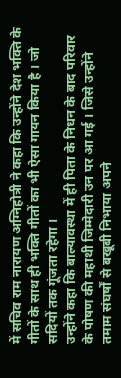में सचिव राम नारायण अग्निहोत्री ने कहा कि उन्होंने देश भक्ति के गीतों के साथ ही भक्ति गीतों का भी ऐसा गायन किया है । जो सदियों तक गूंजता रहेगा ।
उन्होंने कहा कि बाल्यावस्था में ही पिता के निधन के बाद परिवार के पोषण की महाथी जिम्मेदारी उन पर आ गई । जिसे उन्होंने तमाम संघर्षों से बखूबी निभाया अपने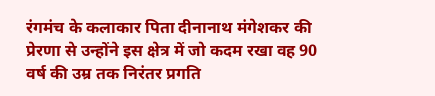रंगमंच के कलाकार पिता दीनानाथ मंगेशकर की प्रेरणा से उन्होंने इस क्षेत्र में जो कदम रखा वह 90 वर्ष की उम्र तक निरंतर प्रगति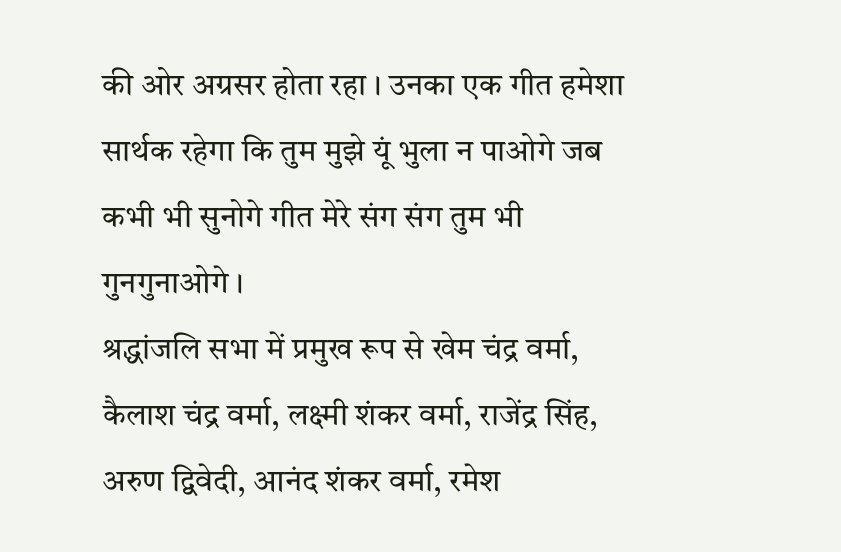की ओर अग्रसर होता रहा । उनका एक गीत हमेशा सार्थक रहेगा कि तुम मुझे यूं भुला न पाओगे जब कभी भी सुनोगे गीत मेरे संग संग तुम भी गुनगुनाओगे ।
श्रद्धांजलि सभा में प्रमुख रूप से खेम चंद्र वर्मा, कैलाश चंद्र वर्मा, लक्ष्मी शंकर वर्मा, राजेंद्र सिंह, अरुण द्विवेदी, आनंद शंकर वर्मा, रमेश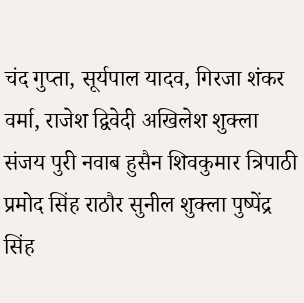चंद गुप्ता, सूर्यपाल यादव, गिरजा शंकर वर्मा, राजेश द्विवेदी अखिलेश शुक्ला संजय पुरी नवाब हुसैन शिवकुमार त्रिपाठी प्रमोद सिंह राठौर सुनील शुक्ला पुष्पेंद्र सिंह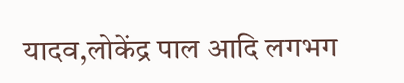यादव,लोकेंद्र पाल आदि लगभग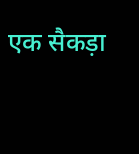एक सैकड़ा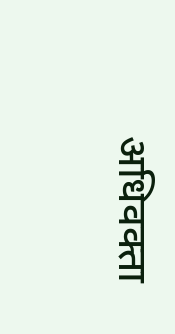अधिवक्ता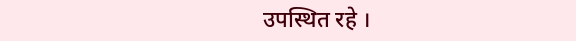उपस्थित रहे ।